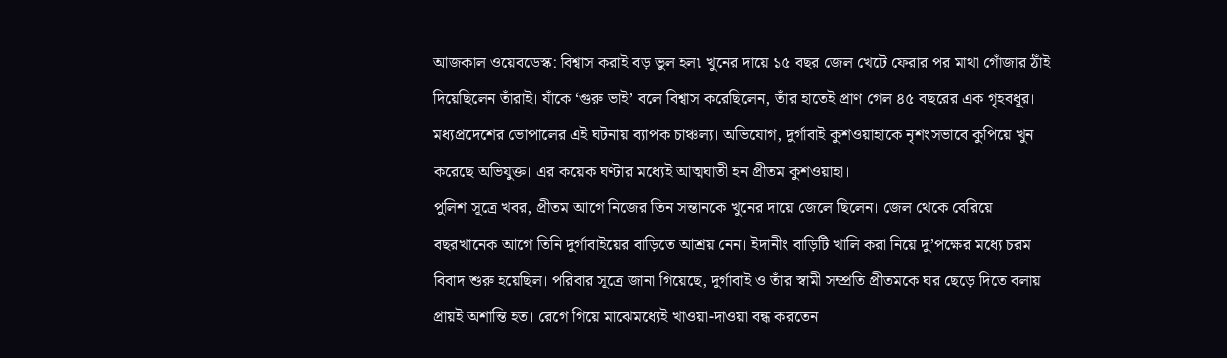আজকাল ওয়েবডেস্ক: বিশ্বাস করাই বড় ভুল হল৷ খুনের দায়ে ১৫ বছর জেল খেটে ফেরার পর মাথা গোঁজার ঠাঁই দিয়েছিলেন তাঁরাই। যাঁকে ‘গুরু ভাই’ বলে বিশ্বাস করেছিলেন, তাঁর হাতেই প্রাণ গেল ৪৫ বছরের এক গৃহবধূর। মধ্যপ্রদেশের ভোপালের এই ঘটনায় ব্যাপক চাঞ্চল্য। অভিযোগ, দুর্গাবাই কুশওয়াহাকে নৃশংসভাবে কুপিয়ে খুন করেছে অভিযুক্ত। এর কয়েক ঘণ্টার মধ্যেই আত্মঘাতী হন প্রীতম কুশওয়াহা।
পুলিশ সূত্রে খবর, প্রীতম আগে নিজের তিন সন্তানকে খুনের দায়ে জেলে ছিলেন। জেল থেকে বেরিয়ে বছরখানেক আগে তিনি দুর্গাবাইয়ের বাড়িতে আশ্রয় নেন। ইদানীং বাড়িটি খালি করা নিয়ে দু’পক্ষের মধ্যে চরম বিবাদ শুরু হয়েছিল। পরিবার সূত্রে জানা গিয়েছে, দুর্গাবাই ও তাঁর স্বামী সম্প্রতি প্রীতমকে ঘর ছেড়ে দিতে বলায় প্রায়ই অশান্তি হত। রেগে গিয়ে মাঝেমধ্যেই খাওয়া-দাওয়া বন্ধ করতেন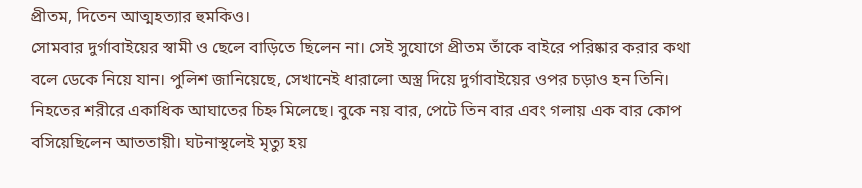প্রীতম, দিতেন আত্মহত্যার হুমকিও।
সোমবার দুর্গাবাইয়ের স্বামী ও ছেলে বাড়িতে ছিলেন না। সেই সুযোগে প্রীতম তাঁকে বাইরে পরিষ্কার করার কথা বলে ডেকে নিয়ে যান। পুলিশ জানিয়েছে, সেখানেই ধারালো অস্ত্র দিয়ে দুর্গাবাইয়ের ওপর চড়াও হন তিনি। নিহতের শরীরে একাধিক আঘাতের চিহ্ন মিলেছে। বুকে নয় বার, পেটে তিন বার এবং গলায় এক বার কোপ বসিয়েছিলেন আততায়ী। ঘটনাস্থলেই মৃত্যু হয়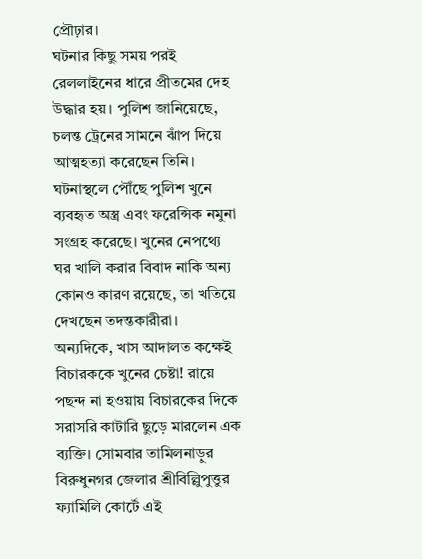প্রৌঢ়ার।
ঘটনার কিছু সময় পরই রেললাইনের ধারে প্রীতমের দেহ উদ্ধার হয়। পুলিশ জানিয়েছে, চলন্ত ট্রেনের সামনে ঝাঁপ দিয়ে আত্মহত্যা করেছেন তিনি। ঘটনাস্থলে পৌঁছে পুলিশ খুনে ব্যবহৃত অস্ত্র এবং ফরেন্সিক নমুনা সংগ্রহ করেছে। খুনের নেপথ্যে ঘর খালি করার বিবাদ নাকি অন্য কোনও কারণ রয়েছে, তা খতিয়ে দেখছেন তদন্তকারীরা।
অন্যদিকে, খাস আদালত কক্ষেই বিচারককে খুনের চেষ্টা! রায়ে পছন্দ না হওয়ায় বিচারকের দিকে সরাসরি কাটারি ছুড়ে মারলেন এক ব্যক্তি। সোমবার তামিলনাড়ুর বিরুধুনগর জেলার শ্রীবিল্লিুপুত্তুর ফ্যামিলি কোর্টে এই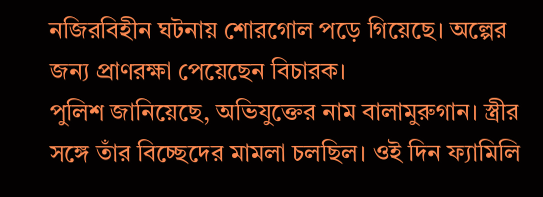নজিরবিহীন ঘটনায় শোরগোল পড়ে গিয়েছে। অল্পের জন্য প্রাণরক্ষা পেয়েছেন বিচারক।
পুলিশ জানিয়েছে, অভিযুক্তের নাম বালামুরুগান। স্ত্রীর সঙ্গে তাঁর বিচ্ছেদের মামলা চলছিল। ওই দিন ফ্যামিলি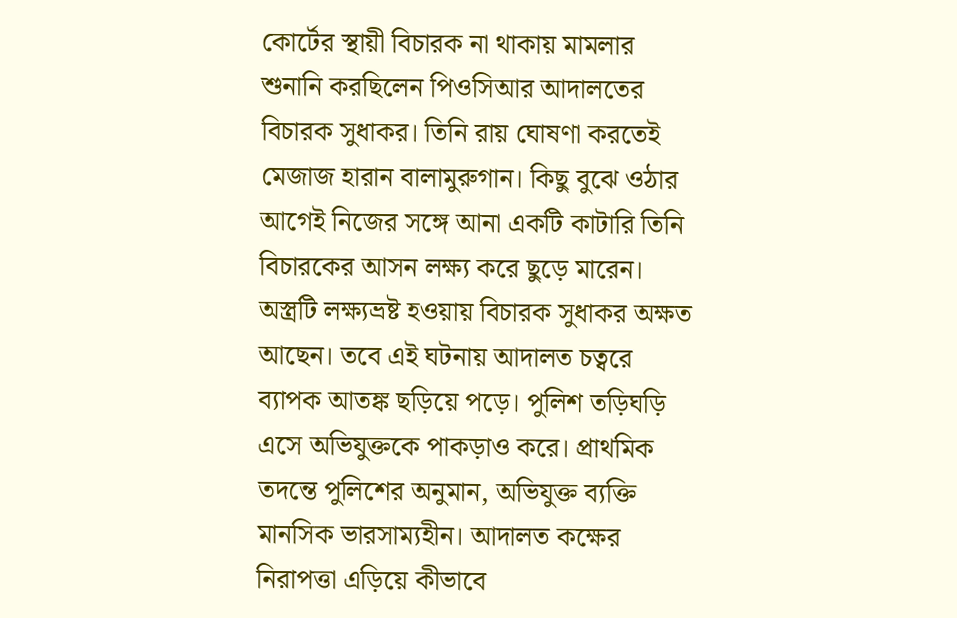কোর্টের স্থায়ী বিচারক না থাকায় মামলার শুনানি করছিলেন পিওসিআর আদালতের বিচারক সুধাকর। তিনি রায় ঘোষণা করতেই মেজাজ হারান বালামুরুগান। কিছু বুঝে ওঠার আগেই নিজের সঙ্গে আনা একটি কাটারি তিনি বিচারকের আসন লক্ষ্য করে ছুড়ে মারেন।
অস্ত্রটি লক্ষ্যভ্রষ্ট হওয়ায় বিচারক সুধাকর অক্ষত আছেন। তবে এই ঘটনায় আদালত চত্বরে ব্যাপক আতঙ্ক ছড়িয়ে পড়ে। পুলিশ তড়িঘড়ি এসে অভিযুক্তকে পাকড়াও করে। প্রাথমিক তদন্তে পুলিশের অনুমান, অভিযুক্ত ব্যক্তি মানসিক ভারসাম্যহীন। আদালত কক্ষের নিরাপত্তা এড়িয়ে কীভাবে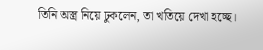তিনি অস্ত্র নিয়ে ঢুকলেন, তা খতিয়ে দেখা হচ্ছে।